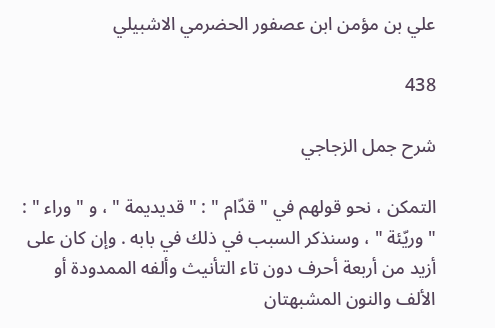علي بن مؤمن ابن عصفور الحضرمي الاشبيلي

438

شرح جمل الزجاجي

التمكن ، نحو قولهم في " قدّام " : " قديديمة " ، و " وراء " : " وريّئة " ، وسنذكر السبب في ذلك في بابه . وإن كان على أزيد من أربعة أحرف دون تاء التأنيث وألفه الممدودة أو الألف والنون المشبهتان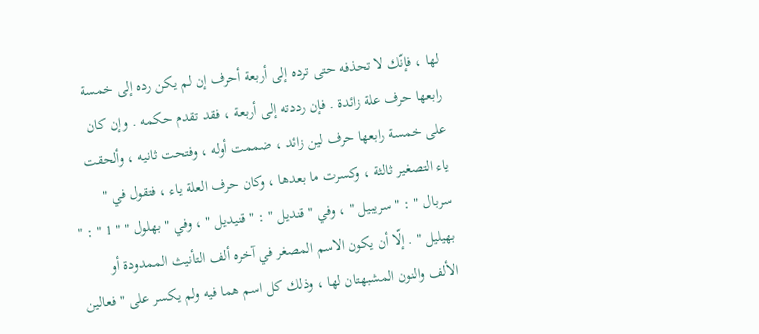لها ، فإنّك لا تحذفه حتى ترده إلى أربعة أحرف إن لم يكن رده إلى خمسة رابعها حرف علة زائدة . فإن رددته إلى أربعة ، فقد تقدم حكمه . وإن كان على خمسة رابعها حرف لين زائد ، ضممت أوله ، وفتحت ثانيه ، وألحقت ياء التصغير ثالثة ، وكسرت ما بعدها ، وكان حرف العلة ياء ، فتقول في " سربال " : " سريبيل " ، وفي " قنديل " : " قنيديل " ، وفي " بهلول " " 1 " : " بهيليل " . إلّا أن يكون الاسم المصغر في آخره ألف التأنيث الممدودة أو الألف والنون المشبهتان لها ، وذلك كل اسم هما فيه ولم يكسر على " فعالين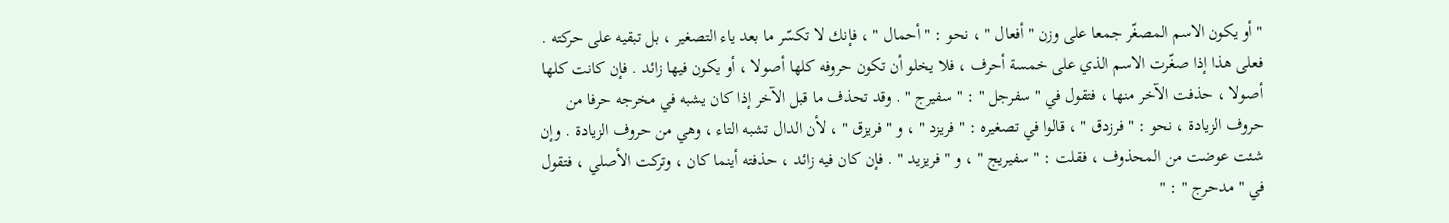" أو يكون الاسم المصغّر جمعا على وزن " أفعال " ، نحو : " أحمال " ، فإنك لا تكسّر ما بعد ياء التصغير ، بل تبقيه على حركته . فعلى هذا إذا صغّرت الاسم الذي على خمسة أحرف ، فلا يخلو أن تكون حروفه كلها أصولا ، أو يكون فيها زائد . فإن كانت كلها أصولا ، حذفت الآخر منها ، فتقول في " سفرجل " : " سفيرج " . وقد تحذف ما قبل الآخر إذا كان يشبه في مخرجه حرفا من حروف الزيادة ، نحو : " فرزدق " ، قالوا في تصغيره : " فريزد " ، و " فريزق " ، لأن الدال تشبه التاء ، وهي من حروف الزيادة . وإن شئت عوضت من المحذوف ، فقلت : " سفيريج " ، و " فريزيد " . فإن كان فيه زائد ، حذفته أينما كان ، وتركت الأصلي ، فتقول في " مدحرج " : "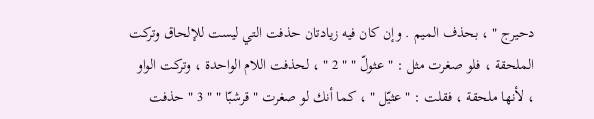دحيرج " ، بحذف الميم . وإن كان فيه زيادتان حذفت التي ليست للإلحاق وتركت الملحقة ، فلو صغرت مثل : " عثولّ " " 2 " ، لحذفت اللام الواحدة ، وتركت الواو ، لأنها ملحقة ، فقلت : " عثيّل " ، كما أنك لو صغرت " قرشبّا " " 3 " حذفت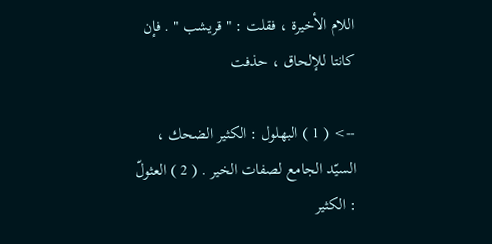اللام الأخيرة ، فقلت : " قريشب " . فإن كانتا للإلحاق ، حذفت

--> ( 1 ) البهلول : الكثير الضحك ، السيّد الجامع لصفات الخير . ( 2 ) العثولّ : الكثير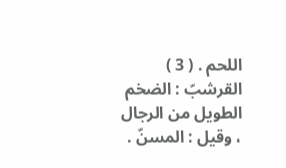اللحم . ( 3 ) القرشبّ : الضخم الطويل من الرجال ، وقيل : المسنّ .